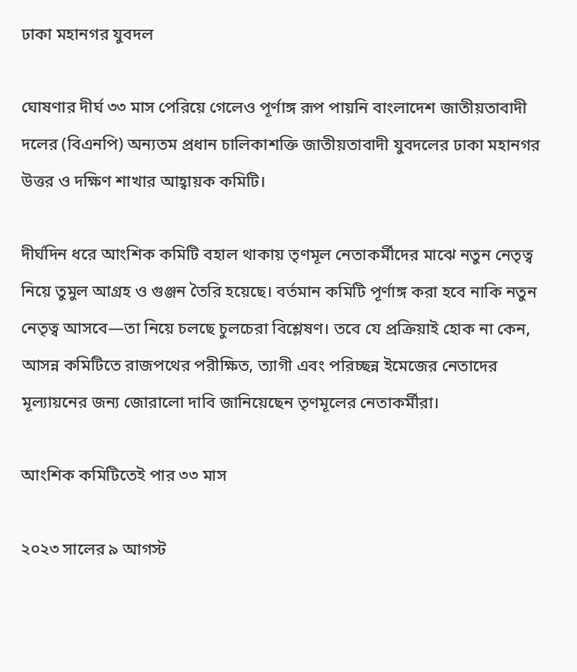ঢাকা মহানগর যুবদল

ঘোষণার দীর্ঘ ৩৩ মাস পেরিয়ে গেলেও পূর্ণাঙ্গ রূপ পায়নি বাংলাদেশ জাতীয়তাবাদী দলের (বিএনপি) অন্যতম প্রধান চালিকাশক্তি জাতীয়তাবাদী যুবদলের ঢাকা মহানগর উত্তর ও দক্ষিণ শাখার আহ্বায়ক কমিটি।

দীর্ঘদিন ধরে আংশিক কমিটি বহাল থাকায় তৃণমূল নেতাকর্মীদের মাঝে নতুন নেতৃত্ব নিয়ে তুমুল আগ্রহ ও গুঞ্জন তৈরি হয়েছে। বর্তমান কমিটি পূর্ণাঙ্গ করা হবে নাকি নতুন নেতৃত্ব আসবে—তা নিয়ে চলছে চুলচেরা বিশ্লেষণ। তবে যে প্রক্রিয়াই হোক না কেন, আসন্ন কমিটিতে রাজপথের পরীক্ষিত, ত্যাগী এবং পরিচ্ছন্ন ইমেজের নেতাদের মূল্যায়নের জন্য জোরালো দাবি জানিয়েছেন তৃণমূলের নেতাকর্মীরা।

আংশিক কমিটিতেই পার ৩৩ মাস

২০২৩ সালের ৯ আগস্ট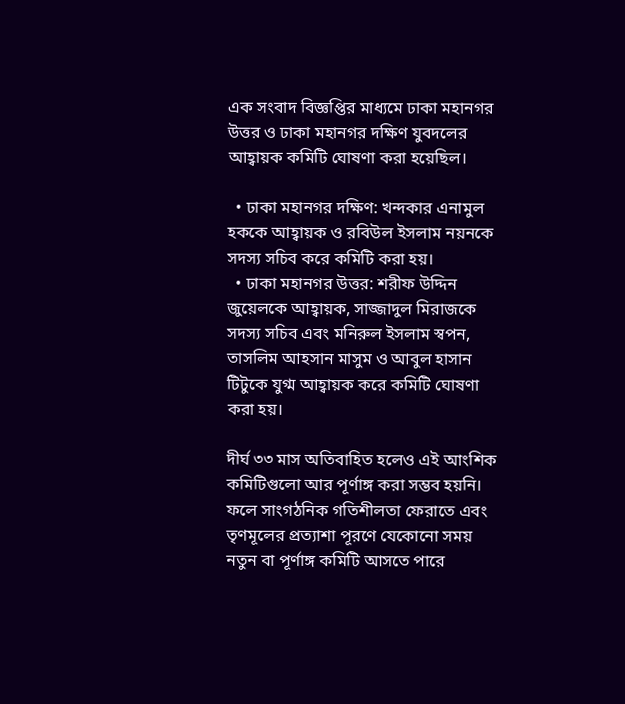এক সংবাদ বিজ্ঞপ্তির মাধ্যমে ঢাকা মহানগর উত্তর ও ঢাকা মহানগর দক্ষিণ যুবদলের আহ্বায়ক কমিটি ঘোষণা করা হয়েছিল।

  • ঢাকা মহানগর দক্ষিণ: খন্দকার এনামুল হককে আহ্বায়ক ও রবিউল ইসলাম নয়নকে সদস্য সচিব করে কমিটি করা হয়।
  • ঢাকা মহানগর উত্তর: শরীফ উদ্দিন জুয়েলকে আহ্বায়ক, সাজ্জাদুল মিরাজকে সদস্য সচিব এবং মনিরুল ইসলাম স্বপন, তাসলিম আহসান মাসুম ও আবুল হাসান টিটুকে যুগ্ম আহ্বায়ক করে কমিটি ঘোষণা করা হয়।

দীর্ঘ ৩৩ মাস অতিবাহিত হলেও এই আংশিক কমিটিগুলো আর পূর্ণাঙ্গ করা সম্ভব হয়নি। ফলে সাংগঠনিক গতিশীলতা ফেরাতে এবং তৃণমূলের প্রত্যাশা পূরণে যেকোনো সময় নতুন বা পূর্ণাঙ্গ কমিটি আসতে পারে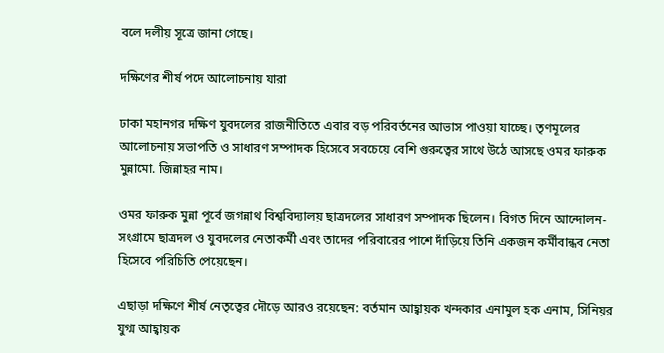বলে দলীয় সূত্রে জানা গেছে।

দক্ষিণের শীর্ষ পদে আলোচনায় যারা

ঢাকা মহানগর দক্ষিণ যুবদলের রাজনীতিতে এবার বড় পরিবর্তনের আভাস পাওয়া যাচ্ছে। তৃণমূলের আলোচনায় সভাপতি ও সাধারণ সম্পাদক হিসেবে সবচেয়ে বেশি গুরুত্বের সাথে উঠে আসছে ওমর ফারুক মুন্নামো. জিন্নাহর নাম।

ওমর ফারুক মুন্না পূর্বে জগন্নাথ বিশ্ববিদ্যালয় ছাত্রদলের সাধারণ সম্পাদক ছিলেন। বিগত দিনে আন্দোলন-সংগ্রামে ছাত্রদল ও যুবদলের নেতাকর্মী এবং তাদের পরিবারের পাশে দাঁড়িয়ে তিনি একজন কর্মীবান্ধব নেতা হিসেবে পরিচিতি পেয়েছেন।

এছাড়া দক্ষিণে শীর্ষ নেতৃত্বের দৌড়ে আরও রয়েছেন: বর্তমান আহ্বায়ক খন্দকার এনামুল হক এনাম, সিনিয়র যুগ্ম আহ্বায়ক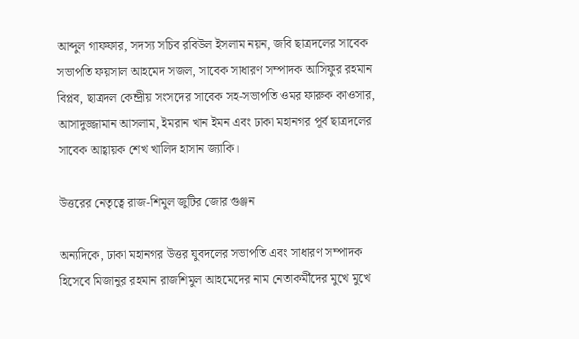আব্দুল গাফফার, সদস্য সচিব রবিউল ইসলাম নয়ন, জবি ছাত্রদলের সাবেক সভাপতি ফয়সাল আহমেদ সজল, সাবেক সাধারণ সম্পাদক আসিফুর রহমান বিপ্লব, ছাত্রদল কেন্দ্রীয় সংসদের সাবেক সহ-সভাপতি ওমর ফারুক কাওসার, আসাদুজ্জামান আসলাম, ইমরান খান ইমন এবং ঢাকা মহানগর পূর্ব ছাত্রদলের সাবেক আহ্বায়ক শেখ খালিদ হাসান জ্যাকি।

উত্তরের নেতৃত্বে রাজ-শিমুল জুটির জোর গুঞ্জন

অন্যদিকে, ঢাকা মহানগর উত্তর যুবদলের সভাপতি এবং সাধারণ সম্পাদক হিসেবে মিজানুর রহমান রাজশিমুল আহমেদের নাম নেতাকর্মীদের মুখে মুখে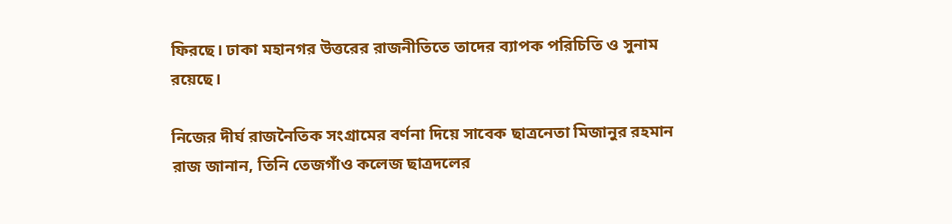ফিরছে। ঢাকা মহানগর উত্তরের রাজনীতিতে তাদের ব্যাপক পরিচিতি ও সুনাম রয়েছে।

নিজের দীর্ঘ রাজনৈতিক সংগ্রামের বর্ণনা দিয়ে সাবেক ছাত্রনেতা মিজানুর রহমান রাজ জানান, তিনি তেজগাঁও কলেজ ছাত্রদলের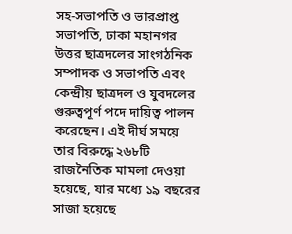সহ-সভাপতি ও ভারপ্রাপ্ত সভাপতি, ঢাকা মহানগর উত্তর ছাত্রদলের সাংগঠনিক সম্পাদক ও সভাপতি এবং কেন্দ্রীয় ছাত্রদল ও যুবদলের গুরুত্বপূর্ণ পদে দায়িত্ব পালন করেছেন। এই দীর্ঘ সময়ে তার বিরুদ্ধে ২৬৮টি রাজনৈতিক মামলা দেওয়া হয়েছে, যার মধ্যে ১৯ বছরের সাজা হয়েছে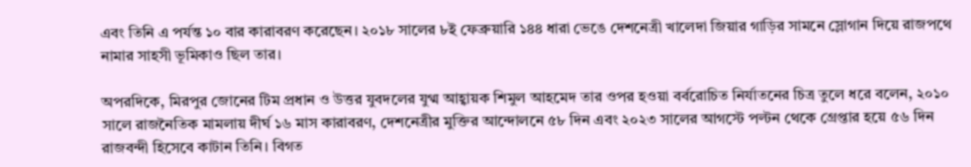এবং তিনি এ পর্যন্ত ১০ বার কারাবরণ করেছেন। ২০১৮ সালের ৮ই ফেব্রুয়ারি ১৪৪ ধারা ভেঙে দেশনেত্রী খালেদা জিয়ার গাড়ির সামনে স্লোগান দিয়ে রাজপথে নামার সাহসী ভূমিকাও ছিল তার।

অপরদিকে, মিরপুর জোনের টিম প্রধান ও উত্তর যুবদলের যুগ্ম আহ্বায়ক শিমুল আহমেদ তার ওপর হওয়া বর্বরোচিত নির্যাতনের চিত্র তুলে ধরে বলেন, ২০১০ সালে রাজনৈতিক মামলায় দীর্ঘ ১৬ মাস কারাবরণ, দেশনেত্রীর মুক্তির আন্দোলনে ৫৮ দিন এবং ২০২৩ সালের আগস্টে পল্টন থেকে গ্রেপ্তার হয়ে ৫৬ দিন রাজবন্দী হিসেবে কাটান তিনি। বিগত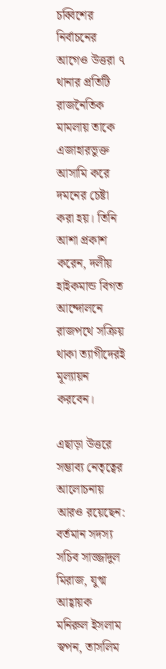চব্বিশের নির্বাচনের আগেও উত্তরা ৭ থানার প্রতিটি রাজনৈতিক মামলায় তাকে এজাহারভুক্ত আসামি করে দমনের চেষ্টা করা হয়। তিনি আশা প্রকাশ করেন, দলীয় হাইকমান্ড বিগত আন্দোলনে রাজপথে সক্রিয় থাকা ত্যাগীদেরই মূল্যায়ন করবেন।

এছাড়া উত্তরে সম্ভাব্য নেতৃত্বের আলোচনায় আরও রয়েছেন: বর্তমান সদস্য সচিব সাজ্জাদুল মিরাজ, যুগ্ম আহ্বায়ক মনিরুল ইসলাম স্বপন, তাসলিম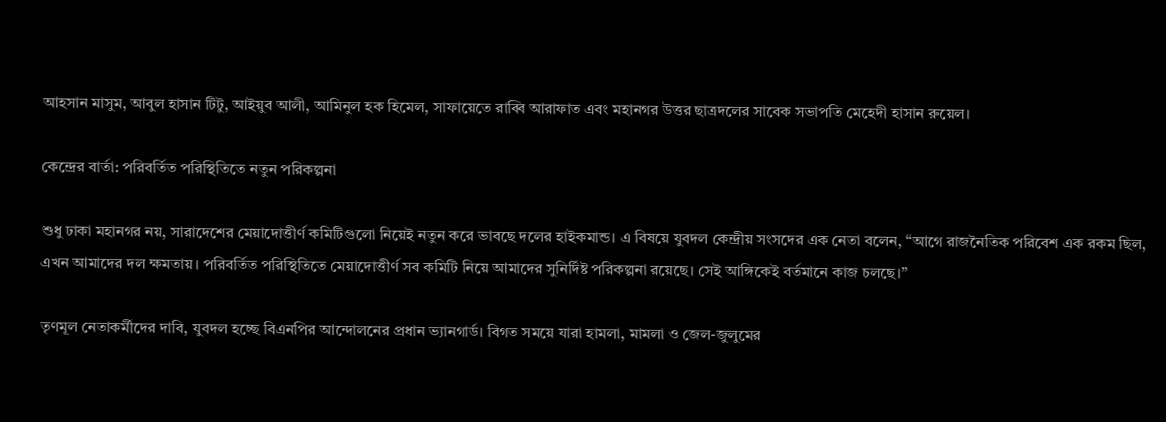আহসান মাসুম, আবুল হাসান টিটু, আইয়ুব আলী, আমিনুল হক হিমেল, সাফায়েতে রাব্বি আরাফাত এবং মহানগর উত্তর ছাত্রদলের সাবেক সভাপতি মেহেদী হাসান রুয়েল।

কেন্দ্রের বার্তা: পরিবর্তিত পরিস্থিতিতে নতুন পরিকল্পনা

শুধু ঢাকা মহানগর নয়, সারাদেশের মেয়াদোত্তীর্ণ কমিটিগুলো নিয়েই নতুন করে ভাবছে দলের হাইকমান্ড। এ বিষয়ে যুবদল কেন্দ্রীয় সংসদের এক নেতা বলেন, “আগে রাজনৈতিক পরিবেশ এক রকম ছিল, এখন আমাদের দল ক্ষমতায়। পরিবর্তিত পরিস্থিতিতে মেয়াদোত্তীর্ণ সব কমিটি নিয়ে আমাদের সুনির্দিষ্ট পরিকল্পনা রয়েছে। সেই আঙ্গিকেই বর্তমানে কাজ চলছে।”

তৃণমূল নেতাকর্মীদের দাবি, যুবদল হচ্ছে বিএনপির আন্দোলনের প্রধান ভ্যানগার্ড। বিগত সময়ে যারা হামলা, মামলা ও জেল-জুলুমের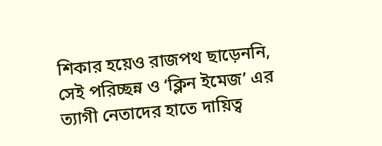শিকার হয়েও রাজপথ ছাড়েননি, সেই পরিচ্ছন্ন ও ‘ক্লিন ইমেজ’ এর ত্যাগী নেতাদের হাতে দায়িত্ব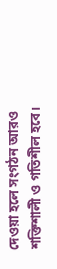দেওয়া হলে সংগঠন আরও শক্তিশালী ও গতিশীল হবে।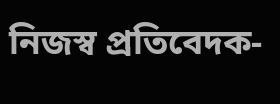নিজস্ব প্রতিবেদক-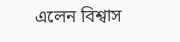এলেন বিশ্বাস